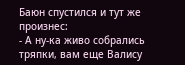Баюн спустился и тут же произнес:
- А ну-ка живо собрались тряпки, вам еще Валису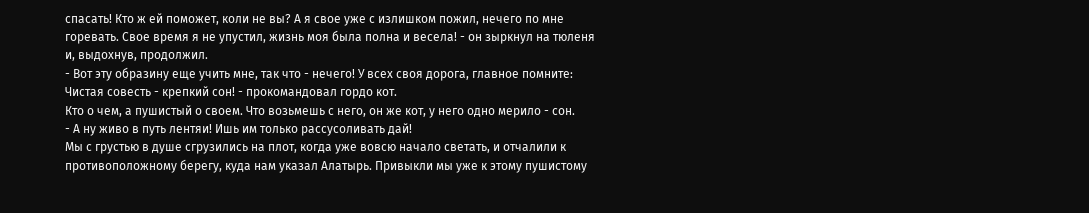спасать! Кто ж ей поможет, коли не вы? А я свое уже с излишком пожил, нечего по мне горевать. Свое время я не упустил, жизнь моя была полна и весела! - он зыркнул на тюленя и, выдохнув, продолжил.
- Вот эту образину еще учить мне, так что - нечего! У всех своя дорога, главное помните: Чистая совесть - крепкий сон! - прокомандовал гордо кот.
Кто о чем, а пушистый о своем. Что возьмешь с него, он же кот, у него одно мерило - сон.
- А ну живо в путь лентяи! Ишь им только рассусоливать дай!
Мы с грустью в душе сгрузились на плот, когда уже вовсю начало светать, и отчалили к противоположному берегу, куда нам указал Алатырь. Привыкли мы уже к этому пушистому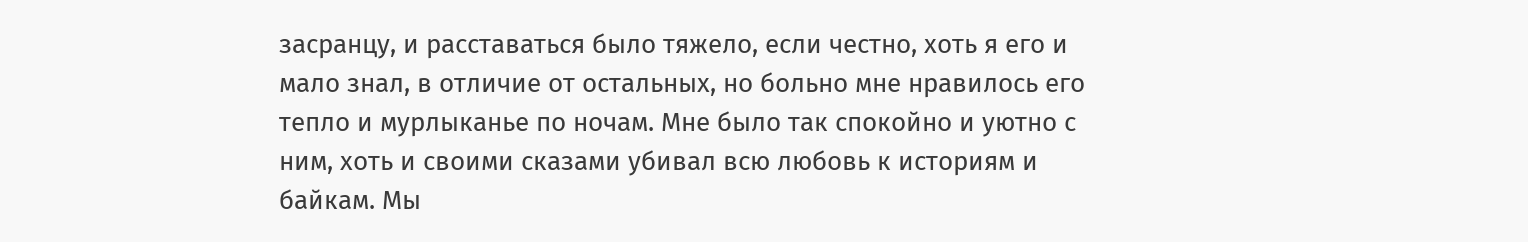засранцу, и расставаться было тяжело, если честно, хоть я его и мало знал, в отличие от остальных, но больно мне нравилось его тепло и мурлыканье по ночам. Мне было так спокойно и уютно с ним, хоть и своими сказами убивал всю любовь к историям и байкам. Мы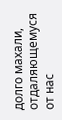долго махали, отдаляющемуся от нас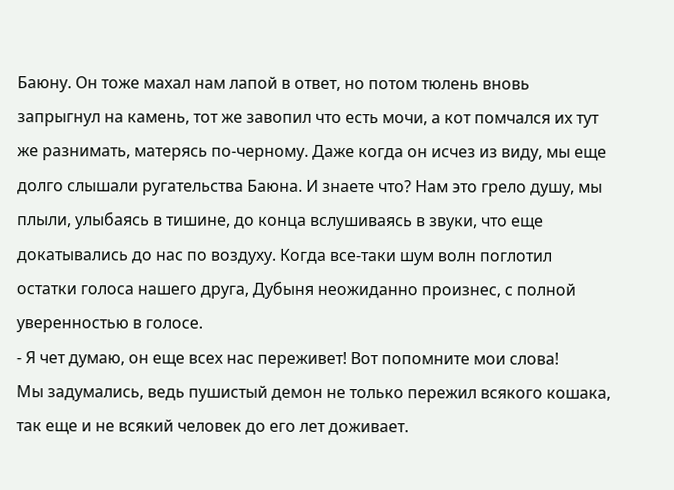Баюну. Он тоже махал нам лапой в ответ, но потом тюлень вновь запрыгнул на камень, тот же завопил что есть мочи, а кот помчался их тут же разнимать, матерясь по-черному. Даже когда он исчез из виду, мы еще долго слышали ругательства Баюна. И знаете что? Нам это грело душу, мы плыли, улыбаясь в тишине, до конца вслушиваясь в звуки, что еще докатывались до нас по воздуху. Когда все-таки шум волн поглотил остатки голоса нашего друга, Дубыня неожиданно произнес, с полной уверенностью в голосе.
- Я чет думаю, он еще всех нас переживет! Вот попомните мои слова!
Мы задумались, ведь пушистый демон не только пережил всякого кошака, так еще и не всякий человек до его лет доживает.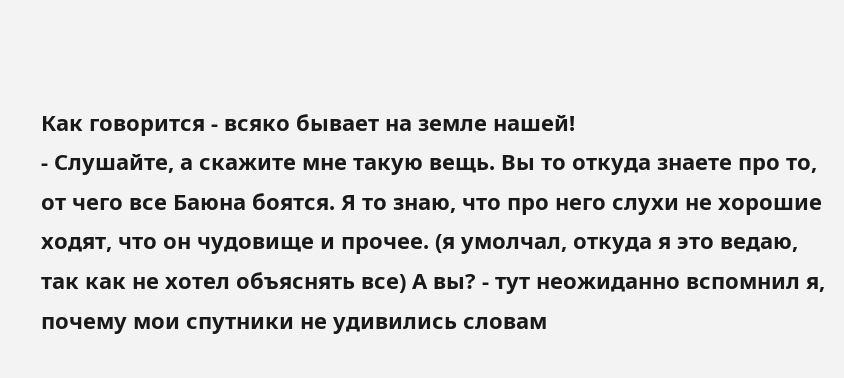Как говорится - всяко бывает на земле нашей!
- Слушайте, а скажите мне такую вещь. Вы то откуда знаете про то, от чего все Баюна боятся. Я то знаю, что про него слухи не хорошие ходят, что он чудовище и прочее. (я умолчал, откуда я это ведаю, так как не хотел объяснять все) А вы? - тут неожиданно вспомнил я, почему мои спутники не удивились словам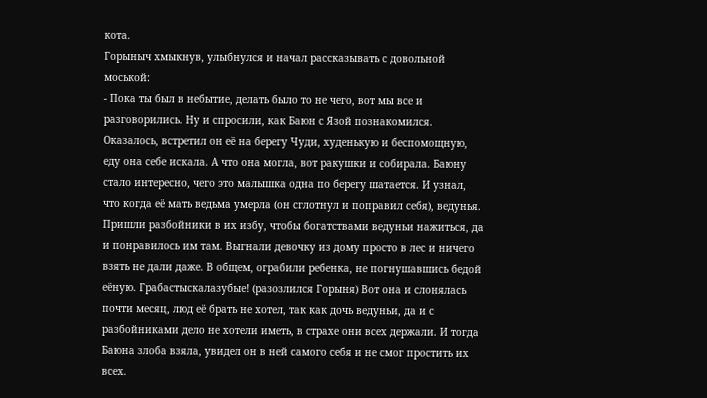кота.
Горыныч хмыкнув, улыбнулся и начал рассказывать с довольной моськой:
- Пока ты был в небытие, делать было то не чего, вот мы все и разговорились. Ну и спросили, как Баюн с Язой познакомился. Оказалось, встретил он её на берегу Чуди, худенькую и беспомощную, еду она себе искала. А что она могла, вот ракушки и собирала. Баюну стало интересно, чего это малышка одна по берегу шатается. И узнал, что когда её мать ведьма умерла (он сглотнул и поправил себя), ведунья. Пришли разбойники в их избу, чтобы богатствами ведуньи нажиться, да и понравилось им там. Выгнали девочку из дому просто в лес и ничего взять не дали даже. В общем, ограбили ребенка, не погнушавшись бедой еёную. Грабастыскалазубые! (разозлился Горыня) Вот она и слонялась почти месяц, люд её брать не хотел, так как дочь ведуньи, да и с разбойниками дело не хотели иметь, в страхе они всех держали. И тогда Баюна злоба взяла, увидел он в ней самого себя и не смог простить их всех.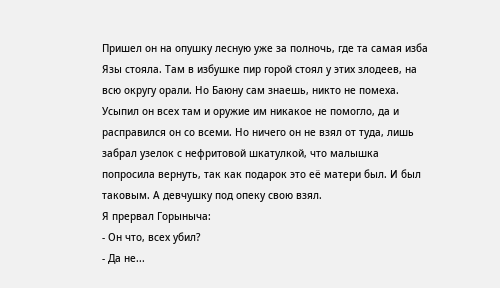Пришел он на опушку лесную уже за полночь, где та самая изба Язы стояла. Там в избушке пир горой стоял у этих злодеев, на всю округу орали. Но Баюну сам знаешь, никто не помеха. Усыпил он всех там и оружие им никакое не помогло, да и расправился он со всеми. Но ничего он не взял от туда, лишь забрал узелок с нефритовой шкатулкой, что малышка попросила вернуть, так как подарок это её матери был. И был таковым. А девчушку под опеку свою взял.
Я прервал Горыныча:
- Он что, всех убил?
- Да не...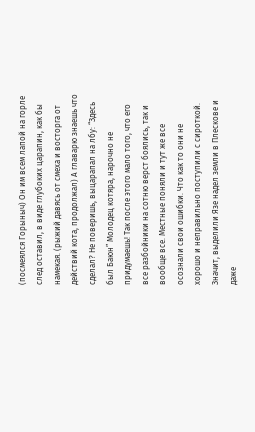(посмеялся Горыныч) Он им всем лапой на горле след оставил, в виде глубоких царапин, как бы намекая. (рыжий давясь от смеха и восторга от действий кота, продолжал) А главарю знаешь что сделал? Не поверишь, выцарапал на лбу: “Здесь был Баюн” Молодец котяра, нарочно не придумаешь! Так после этого мало того, что его все разбойники на сотню верст боялись, так и вообще все. Местные поняли и тут же все осознали свои ошибки. Что как то они не хорошо и неправильно поступили с сироткой. Значит, выделили Язе надел земли в Плескове и даже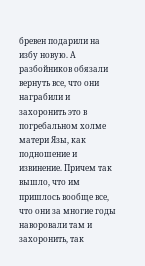бревен подарили на избу новую. А разбойников обязали вернуть все, что они награбили и захоронить это в погребальном холме матери Язы, как подношение и извинение. Причем так вышло, что им пришлось вообще все, что они за многие годы наворовали там и захоронить, так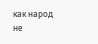как народ не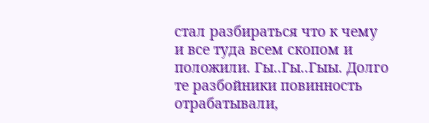стал разбираться что к чему и все туда всем скопом и положили. Гы..Гы..Гыы. Долго те разбойники повинность отрабатывали,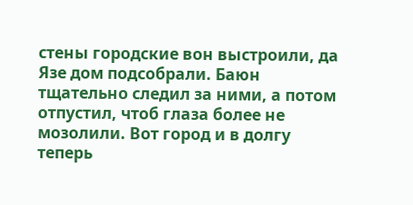стены городские вон выстроили, да Язе дом подсобрали. Баюн тщательно следил за ними, а потом отпустил, чтоб глаза более не мозолили. Вот город и в долгу теперь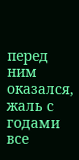перед ним оказался, жаль с годами все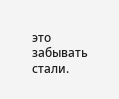это забывать стали.